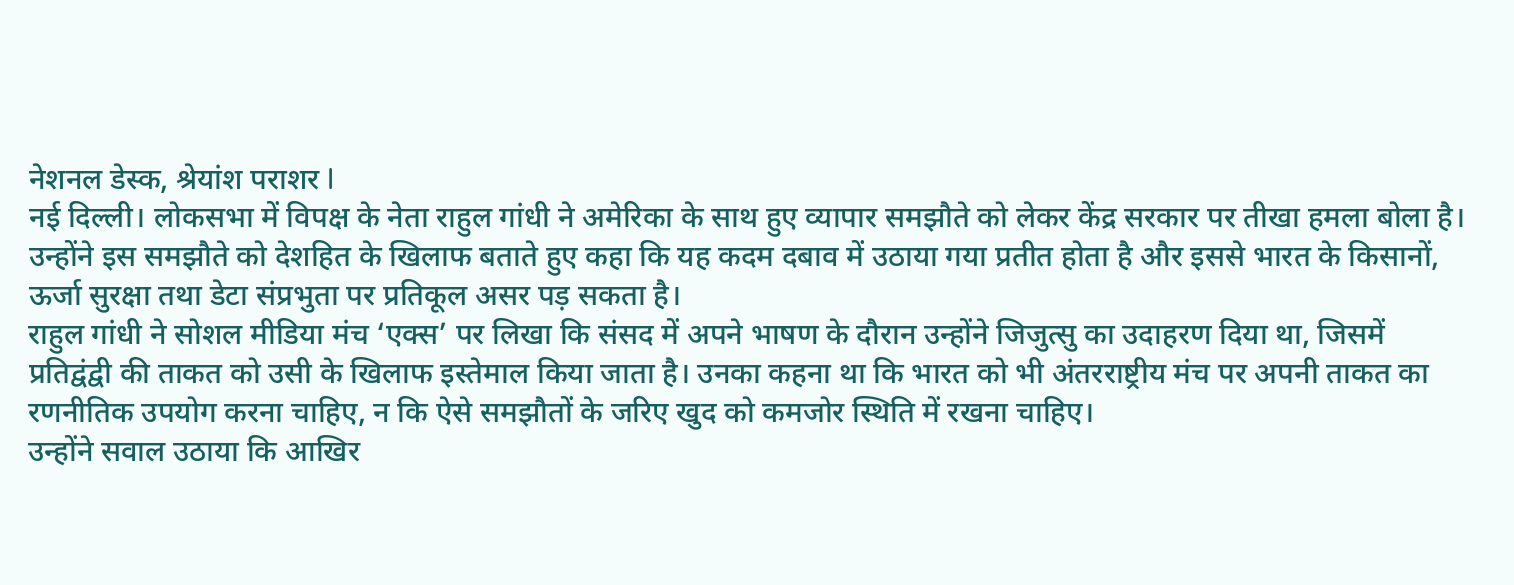नेशनल डेस्क, श्रेयांश पराशर l
नई दिल्ली। लोकसभा में विपक्ष के नेता राहुल गांधी ने अमेरिका के साथ हुए व्यापार समझौते को लेकर केंद्र सरकार पर तीखा हमला बोला है। उन्होंने इस समझौते को देशहित के खिलाफ बताते हुए कहा कि यह कदम दबाव में उठाया गया प्रतीत होता है और इससे भारत के किसानों, ऊर्जा सुरक्षा तथा डेटा संप्रभुता पर प्रतिकूल असर पड़ सकता है।
राहुल गांधी ने सोशल मीडिया मंच ‘एक्स’ पर लिखा कि संसद में अपने भाषण के दौरान उन्होंने जिजुत्सु का उदाहरण दिया था, जिसमें प्रतिद्वंद्वी की ताकत को उसी के खिलाफ इस्तेमाल किया जाता है। उनका कहना था कि भारत को भी अंतरराष्ट्रीय मंच पर अपनी ताकत का रणनीतिक उपयोग करना चाहिए, न कि ऐसे समझौतों के जरिए खुद को कमजोर स्थिति में रखना चाहिए।
उन्होंने सवाल उठाया कि आखिर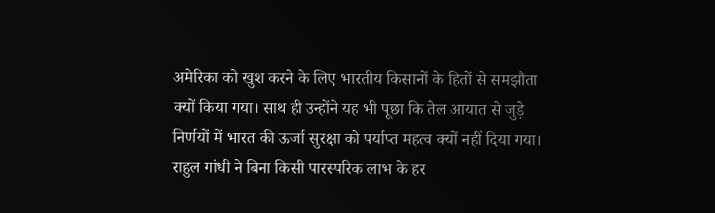अमेरिका को खुश करने के लिए भारतीय किसानों के हितों से समझौता क्यों किया गया। साथ ही उन्होंने यह भी पूछा कि तेल आयात से जुड़े निर्णयों में भारत की ऊर्जा सुरक्षा को पर्याप्त महत्व क्यों नहीं दिया गया। राहुल गांधी ने बिना किसी पारस्परिक लाभ के हर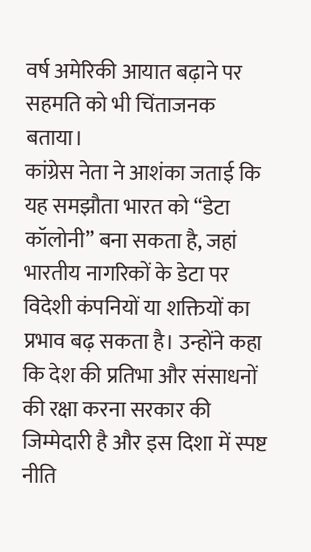वर्ष अमेरिकी आयात बढ़ाने पर सहमति को भी चिंताजनक बताया।
कांग्रेस नेता ने आशंका जताई कि यह समझौता भारत को “डेटा कॉलोनी” बना सकता है, जहां भारतीय नागरिकों के डेटा पर विदेशी कंपनियों या शक्तियों का प्रभाव बढ़ सकता है। उन्होंने कहा कि देश की प्रतिभा और संसाधनों की रक्षा करना सरकार की जिम्मेदारी है और इस दिशा में स्पष्ट नीति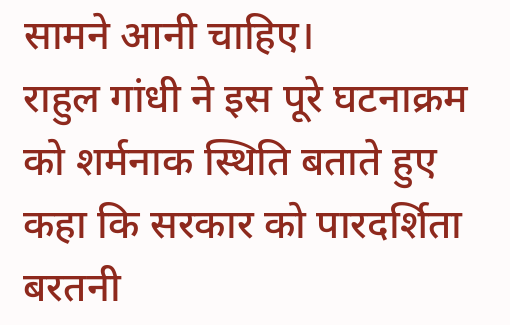सामने आनी चाहिए।
राहुल गांधी ने इस पूरे घटनाक्रम को शर्मनाक स्थिति बताते हुए कहा कि सरकार को पारदर्शिता बरतनी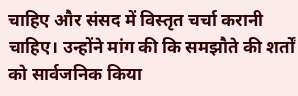चाहिए और संसद में विस्तृत चर्चा करानी चाहिए। उन्होंने मांग की कि समझौते की शर्तों को सार्वजनिक किया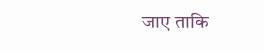जाए ताकि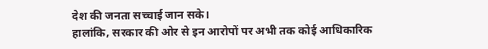देश की जनता सच्चाई जान सके।
हालांकि, सरकार की ओर से इन आरोपों पर अभी तक कोई आधिकारिक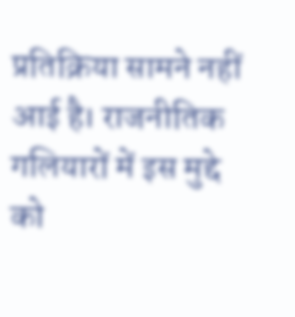प्रतिक्रिया सामने नहीं आई है। राजनीतिक गलियारों में इस मुद्दे को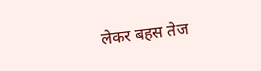लेकर बहस तेज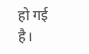हो गई है।